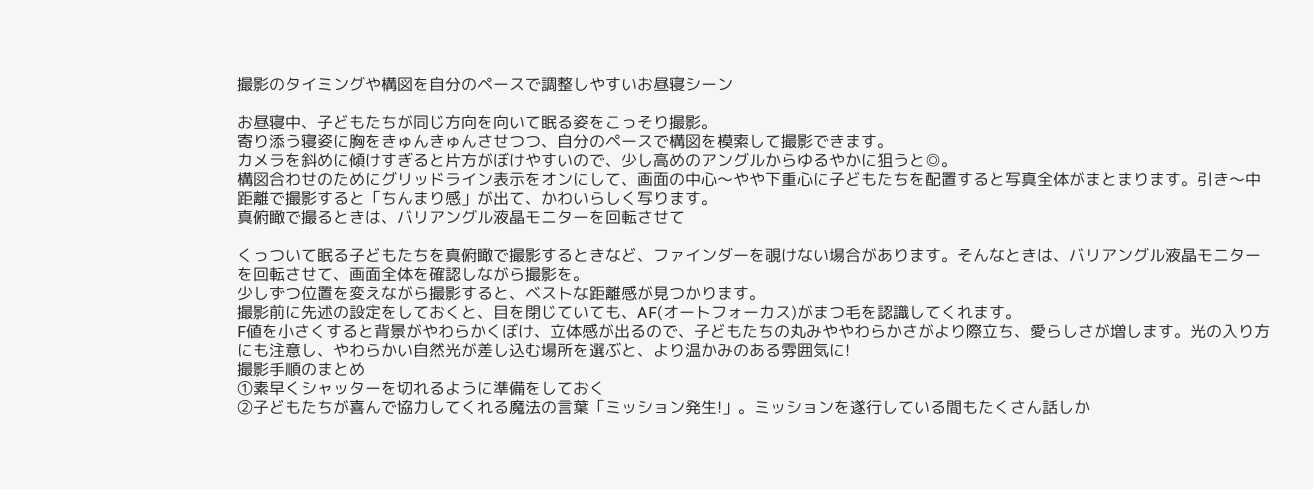撮影のタイミングや構図を自分のペースで調整しやすいお昼寝シーン

お昼寝中、子どもたちが同じ方向を向いて眠る姿をこっそり撮影。
寄り添う寝姿に胸をきゅんきゅんさせつつ、自分のペースで構図を模索して撮影できます。
カメラを斜めに傾けすぎると片方がぼけやすいので、少し高めのアングルからゆるやかに狙うと◎。
構図合わせのためにグリッドライン表示をオンにして、画面の中心〜やや下重心に子どもたちを配置すると写真全体がまとまります。引き〜中距離で撮影すると「ちんまり感」が出て、かわいらしく写ります。
真俯瞰で撮るときは、バリアングル液晶モニターを回転させて

くっついて眠る子どもたちを真俯瞰で撮影するときなど、ファインダーを覗けない場合があります。そんなときは、バリアングル液晶モニターを回転させて、画面全体を確認しながら撮影を。
少しずつ位置を変えながら撮影すると、ベストな距離感が見つかります。
撮影前に先述の設定をしておくと、目を閉じていても、AF(オートフォーカス)がまつ毛を認識してくれます。
F値を小さくすると背景がやわらかくぼけ、立体感が出るので、子どもたちの丸みややわらかさがより際立ち、愛らしさが増します。光の入り方にも注意し、やわらかい自然光が差し込む場所を選ぶと、より温かみのある雰囲気に!
撮影手順のまとめ
①素早くシャッターを切れるように準備をしておく
②子どもたちが喜んで協力してくれる魔法の言葉「ミッション発生!」。ミッションを遂行している間もたくさん話しか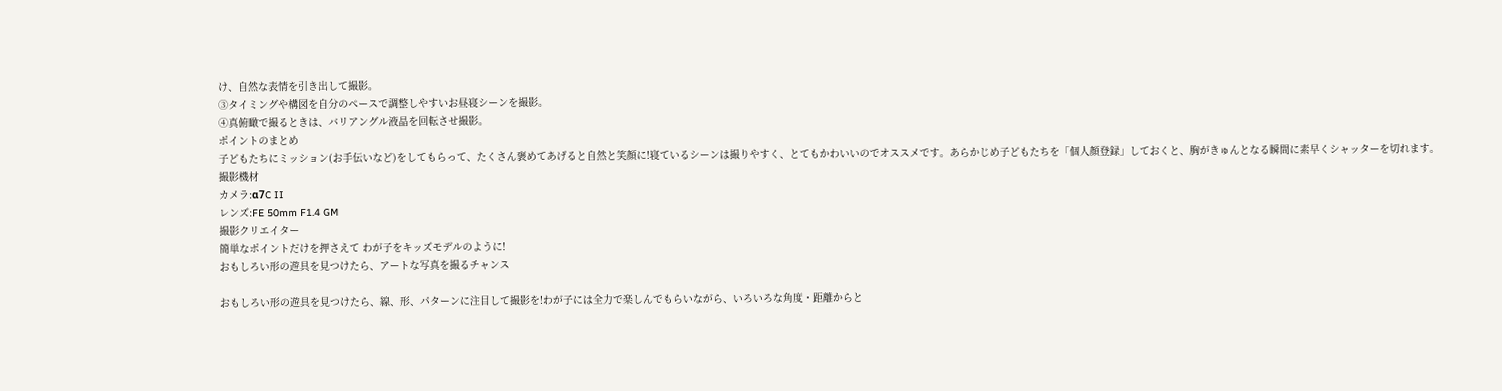け、自然な表情を引き出して撮影。
③タイミングや構図を自分のペースで調整しやすいお昼寝シーンを撮影。
④真俯瞰で撮るときは、バリアングル液晶を回転させ撮影。
ポイントのまとめ
子どもたちにミッション(お手伝いなど)をしてもらって、たくさん褒めてあげると自然と笑顔に!寝ているシーンは撮りやすく、とてもかわいいのでオススメです。あらかじめ子どもたちを「個人顔登録」しておくと、胸がきゅんとなる瞬間に素早くシャッターを切れます。
撮影機材
カメラ:α7C II
レンズ:FE 50mm F1.4 GM
撮影クリエイター
簡単なポイントだけを押さえて わが子をキッズモデルのように!
おもしろい形の遊具を見つけたら、アートな写真を撮るチャンス

おもしろい形の遊具を見つけたら、線、形、パターンに注目して撮影を!わが子には全力で楽しんでもらいながら、いろいろな角度・距離からと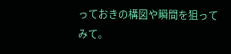っておきの構図や瞬間を狙ってみて。